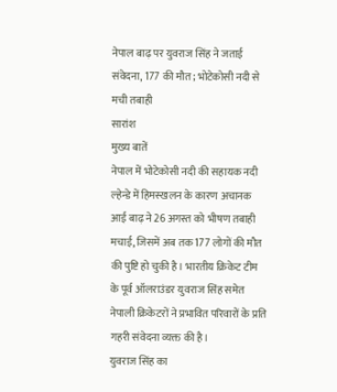नेपाल बाढ़ पर युवराज सिंह ने जताई संवेदना, 177 की मौत; भोटेकोसी नदी से मची तबाही
सारांश
मुख्य बातें
नेपाल में भोटेकोसी नदी की सहायक नदी ल्हेन्डे में हिमस्खलन के कारण अचानक आई बाढ़ ने 26 अगस्त को भीषण तबाही मचाई, जिसमें अब तक 177 लोगों की मौत की पुष्टि हो चुकी है। भारतीय क्रिकेट टीम के पूर्व ऑलराउंडर युवराज सिंह समेत नेपाली क्रिकेटरों ने प्रभावित परिवारों के प्रति गहरी संवेदना व्यक्त की है।
युवराज सिंह का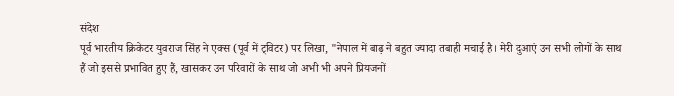संदेश
पूर्व भारतीय क्रिकेटर युवराज सिंह ने एक्स (पूर्व में ट्विटर) पर लिखा, "नेपाल में बाढ़ ने बहुत ज्यादा तबाही मचाई है। मेरी दुआएं उन सभी लोगों के साथ हैं जो इससे प्रभावित हुए हैं, खासकर उन परिवारों के साथ जो अभी भी अपने प्रियजनों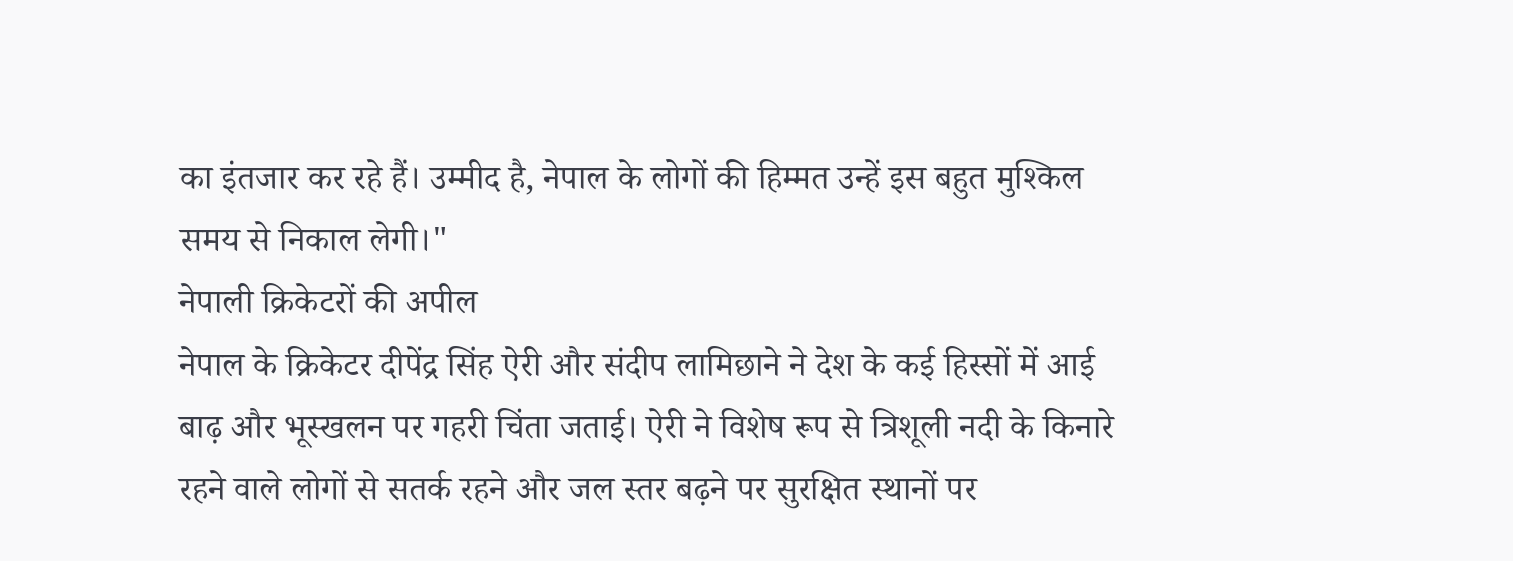का इंतजार कर रहे हैं। उम्मीद है, नेपाल के लोगों की हिम्मत उन्हें इस बहुत मुश्किल समय से निकाल लेगी।"
नेपाली क्रिकेटरों की अपील
नेपाल के क्रिकेटर दीपेंद्र सिंह ऐरी और संदीप लामिछाने ने देश के कई हिस्सों में आई बाढ़ और भूस्खलन पर गहरी चिंता जताई। ऐरी ने विशेष रूप से त्रिशूली नदी के किनारे रहने वाले लोगों से सतर्क रहने और जल स्तर बढ़ने पर सुरक्षित स्थानों पर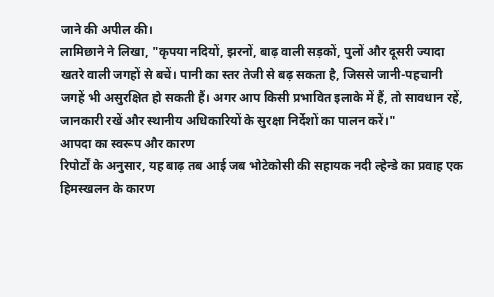जाने की अपील की।
लामिछाने ने लिखा, "कृपया नदियों, झरनों, बाढ़ वाली सड़कों, पुलों और दूसरी ज्यादा खतरे वाली जगहों से बचें। पानी का स्तर तेजी से बढ़ सकता है, जिससे जानी-पहचानी जगहें भी असुरक्षित हो सकती हैं। अगर आप किसी प्रभावित इलाके में हैं, तो सावधान रहें, जानकारी रखें और स्थानीय अधिकारियों के सुरक्षा निर्देशों का पालन करें।"
आपदा का स्वरूप और कारण
रिपोर्टों के अनुसार, यह बाढ़ तब आई जब भोटेकोसी की सहायक नदी ल्हेन्डे का प्रवाह एक हिमस्खलन के कारण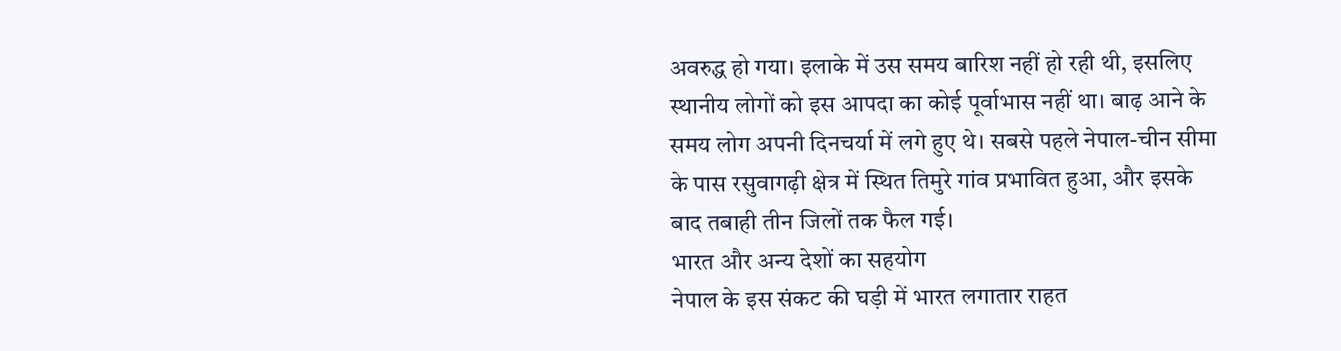अवरुद्ध हो गया। इलाके में उस समय बारिश नहीं हो रही थी, इसलिए स्थानीय लोगों को इस आपदा का कोई पूर्वाभास नहीं था। बाढ़ आने के समय लोग अपनी दिनचर्या में लगे हुए थे। सबसे पहले नेपाल-चीन सीमा के पास रसुवागढ़ी क्षेत्र में स्थित तिमुरे गांव प्रभावित हुआ, और इसके बाद तबाही तीन जिलों तक फैल गई।
भारत और अन्य देशों का सहयोग
नेपाल के इस संकट की घड़ी में भारत लगातार राहत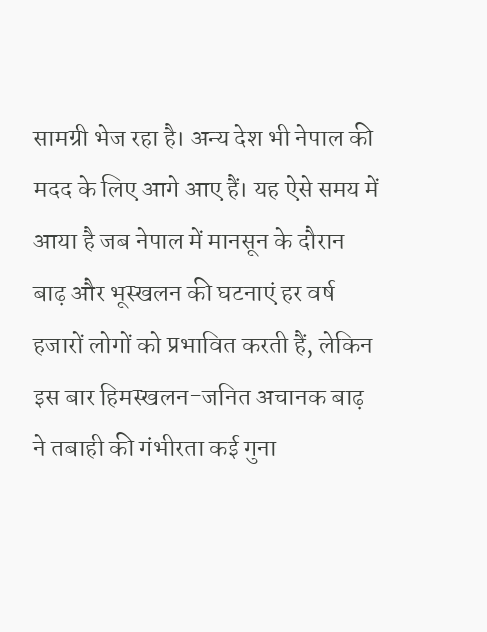सामग्री भेज रहा है। अन्य देश भी नेपाल की मदद के लिए आगे आए हैं। यह ऐसे समय में आया है जब नेपाल में मानसून के दौरान बाढ़ और भूस्खलन की घटनाएं हर वर्ष हजारों लोगों को प्रभावित करती हैं, लेकिन इस बार हिमस्खलन-जनित अचानक बाढ़ ने तबाही की गंभीरता कई गुना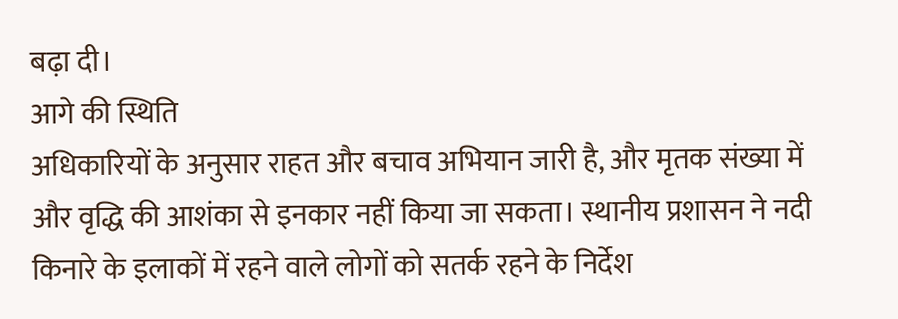बढ़ा दी।
आगे की स्थिति
अधिकारियों के अनुसार राहत और बचाव अभियान जारी है, और मृतक संख्या में और वृद्धि की आशंका से इनकार नहीं किया जा सकता। स्थानीय प्रशासन ने नदी किनारे के इलाकों में रहने वाले लोगों को सतर्क रहने के निर्देश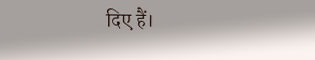दिए हैं।